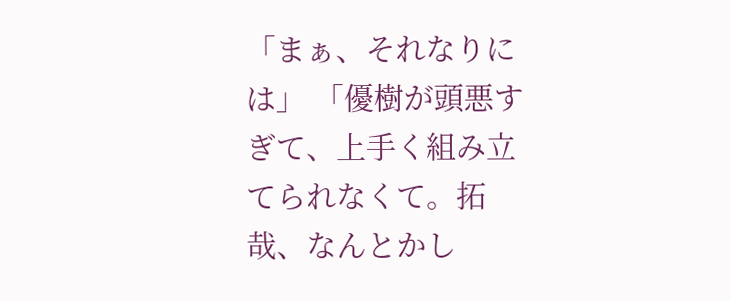「まぁ、それなりには」 「優樹が頭悪すぎて、上手く組み立てられなくて。拓哉、なんとかし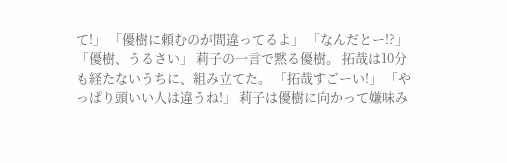て!」 「優樹に頼むのが間違ってるよ」 「なんだとー!?」 「優樹、うるさい」 莉子の一言で黙る優樹。 拓哉は10分も経たないうちに、組み立てた。 「拓哉すごーい!」 「やっぱり頭いい人は違うね!」 莉子は優樹に向かって嫌味み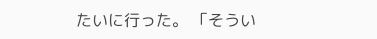たいに行った。 「そうい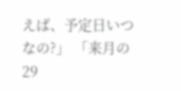えば、予定日いつなの?」 「来月の29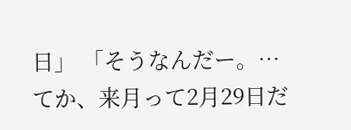日」 「そうなんだー。…てか、来月って2月29日だ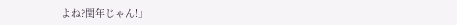よね?閏年じゃん!」